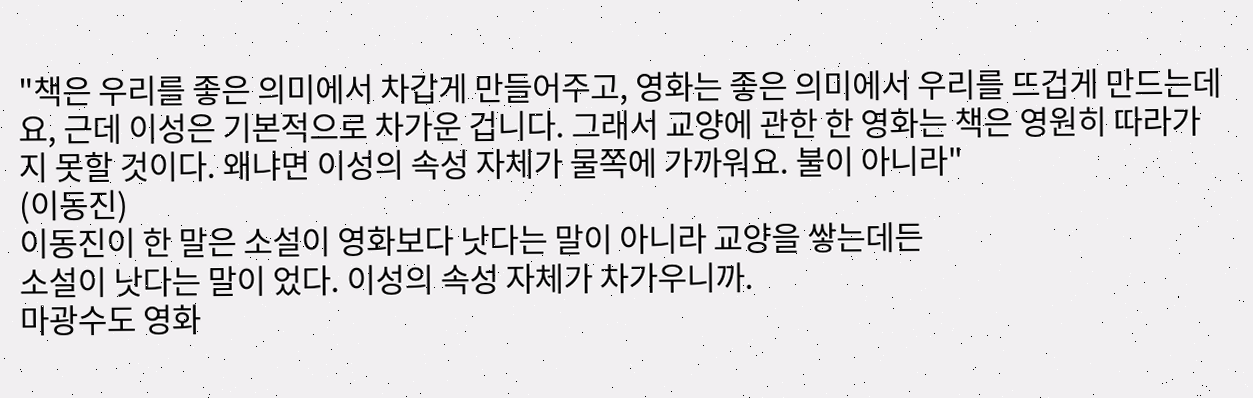"책은 우리를 좋은 의미에서 차갑게 만들어주고, 영화는 좋은 의미에서 우리를 뜨겁게 만드는데요, 근데 이성은 기본적으로 차가운 겁니다. 그래서 교양에 관한 한 영화는 책은 영원히 따라가지 못할 것이다. 왜냐면 이성의 속성 자체가 물쪽에 가까워요. 불이 아니라"
(이동진)
이동진이 한 말은 소설이 영화보다 낫다는 말이 아니라 교양을 쌓는데든
소설이 낫다는 말이 었다. 이성의 속성 자체가 차가우니까.
마광수도 영화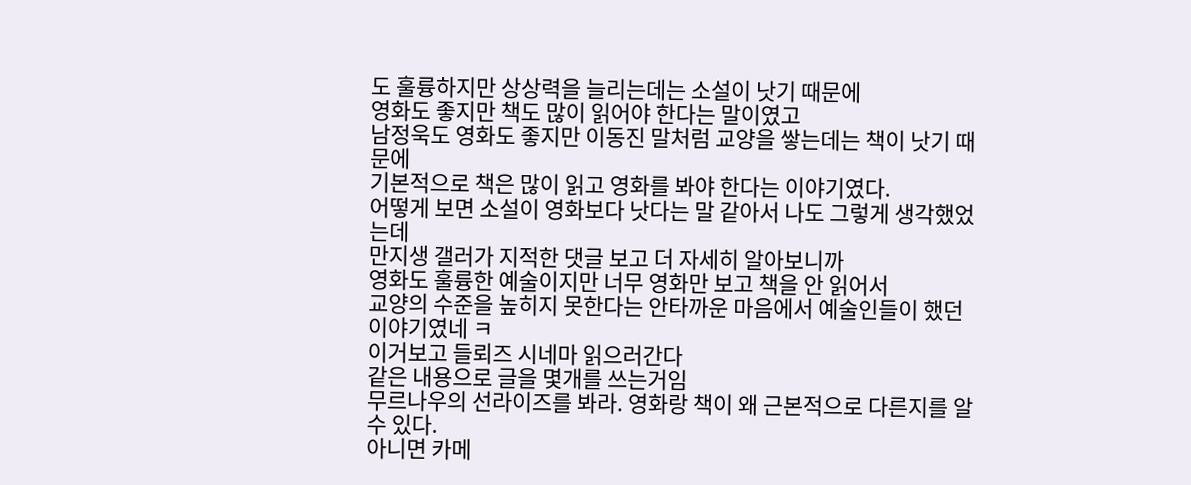도 훌륭하지만 상상력을 늘리는데는 소설이 낫기 때문에
영화도 좋지만 책도 많이 읽어야 한다는 말이였고
남정욱도 영화도 좋지만 이동진 말처럼 교양을 쌓는데는 책이 낫기 때문에
기본적으로 책은 많이 읽고 영화를 봐야 한다는 이야기였다.
어떻게 보면 소설이 영화보다 낫다는 말 같아서 나도 그렇게 생각했었는데
만지생 갤러가 지적한 댓글 보고 더 자세히 알아보니까
영화도 훌륭한 예술이지만 너무 영화만 보고 책을 안 읽어서
교양의 수준을 높히지 못한다는 안타까운 마음에서 예술인들이 했던 이야기였네 ㅋ
이거보고 들뢰즈 시네마 읽으러간다
같은 내용으로 글을 몇개를 쓰는거임
무르나우의 선라이즈를 봐라. 영화랑 책이 왜 근본적으로 다른지를 알 수 있다.
아니면 카메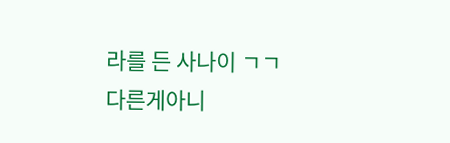라를 든 사나이 ㄱㄱ
다른게아니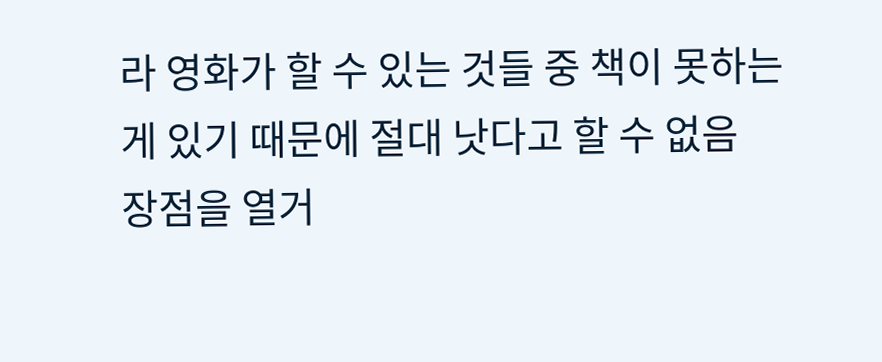라 영화가 할 수 있는 것들 중 책이 못하는게 있기 때문에 절대 낫다고 할 수 없음
장점을 열거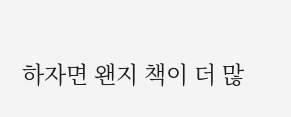하자면 왠지 책이 더 많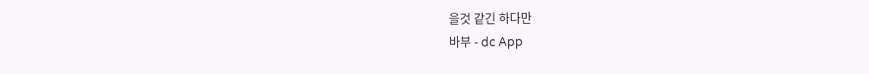을것 같긴 하다만
바부 - dc App